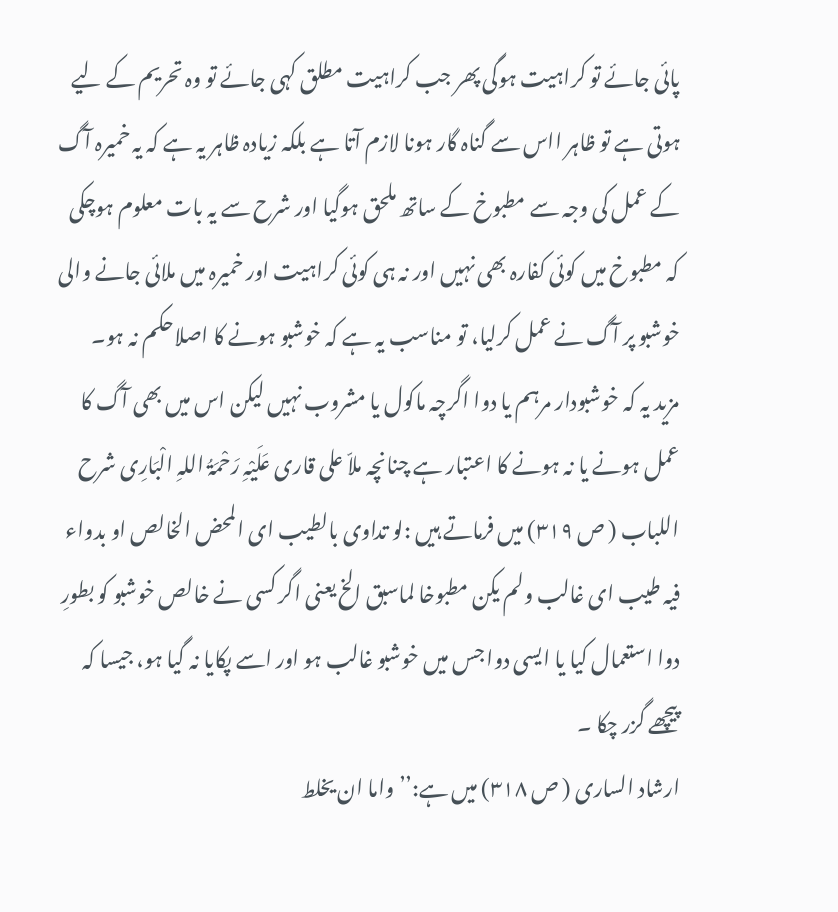پائی جائے تو کراہیت ہوگی پھر جب کراہیت مطلق کہی جائے تو وہ تحریم کے لیے ہوتی ہے تو ظاہر ااس سے گناہ گار ہونا لازم آتا ہے بلکہ زیادہ ظاہر یہ ہے کہ یہ خمیرہ آگ کے عمل کی وجہ سے مطبوخ کے ساتھ ملحق ہوگیا اور شرح سے یہ بات معلوم ہوچکی کہ مطبوخ میں کوئی کفارہ بھی نہیں اور نہ ہی کوئی کراہیت اور خمیرہ میں ملائی جانے والی خوشبو پر آگ نے عمل کرلیا، تو مناسب یہ ہے کہ خوشبو ہونے کا اصلاحکم نہ ہو۔
مزید یہ کہ خوشبودار مرہم یا دوا اگرچہ ماکول یا مشروب نہیں لیکن اس میں بھی آگ کا عمل ہونے یا نہ ہونے کا اعتبار ہے چنانچہ ملاّ علی قاری عَلَیْہِ رَحْمَۃُ اللہِ الْبَارِی شرح اللباب ( ص ۳۱۹) میں فرماتے ہیں :لو تداوی بالطیب ای المحض الخالص او بدواء فیہ طیب ای غالب ولم یکن مطبوخا لماسبق الخ یعنی اگر کسی نے خالص خوشبو کو بطورِ دوا استعمال کیا یا ایسی دوا جس میں خوشبو غالب ہو اور اسے پکایا نہ گیا ہو، جیسا کہ پیچھے گزر چکا ۔
ارشاد الساری ( ص ۳۱۸) میں ہے:’’واما ان یخلط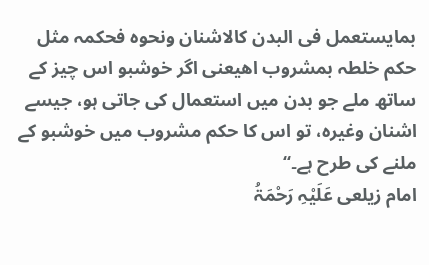بمایستعمل فی البدن کالاشنان ونحوہ فحکمہ مثل حکم خلطہ بمشروب اھیعنی اگر خوشبو اس چیز کے ساتھ ملے جو بدن میں استعمال کی جاتی ہو، جیسے اشنان وغیرہ، تو اس کا حکم مشروب میں خوشبو کے ملنے کی طرح ہے۔‘‘
امام زیلعی عَلَیْہِ رَحْمَۃُ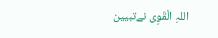اللہِ الْقَوِی نےتبیین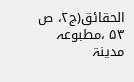الحقائق(ج۲، ص ۵۳ ،مطبوعہ مدینۃ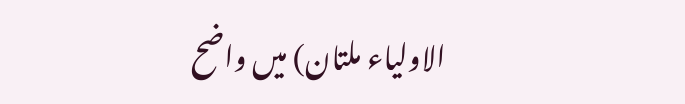الاولیاء ملتان) میں واضح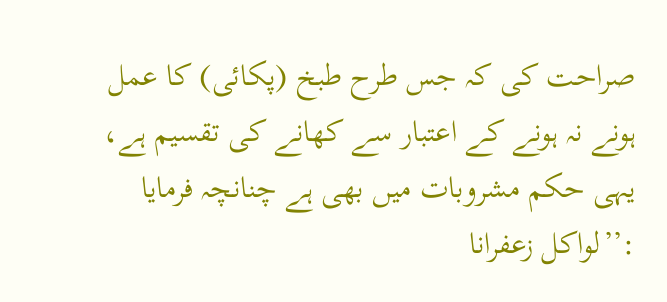صراحت کی کہ جس طرح طبخ (پکائی) کا عمل ہونے نہ ہونے کے اعتبار سے کھانے کی تقسیم ہے، یہی حکم مشروبات میں بھی ہے چنانچہ فرمایا :’’لواکل زعفرانا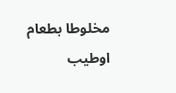مخلوطا بطعام اوطیب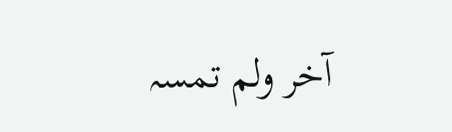آخر ولم تمسہ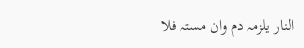النار یلزمہ دم وان مستہ فلا